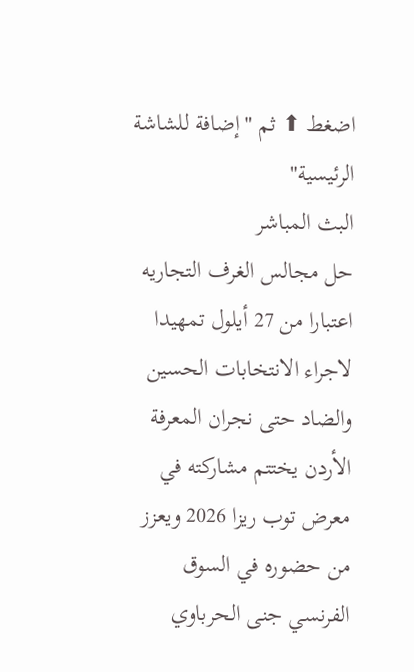اضغط ⬆ ثم "إضافة للشاشة الرئيسية"
البث المباشر
حل مجالس الغرف التجاريه اعتبارا من 27 أيلول تمهيدا لاجراء الانتخابات الحسين والضاد حتى نجران المعرفة الأردن يختتم مشاركته في معرض توب ريزا 2026 ويعزز من حضوره في السوق الفرنسي جنى الحرباوي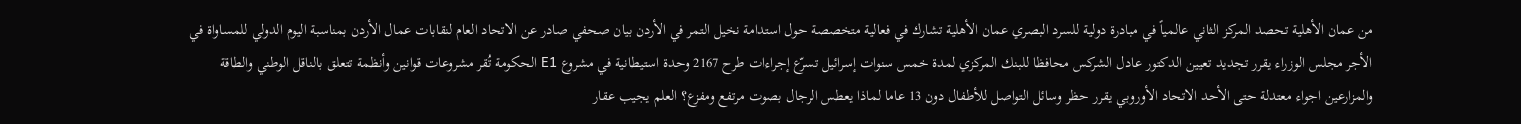من عمان الأهلية تحصد المركز الثاني عالمياً في مبادرة دولية للسرد البصري عمان الأهلية تشارك في فعالية متخصصة حول استدامة نخيل التمر في الأردن بيان صحفي صادر عن الاتحاد العام لنقابات عمال الأردن بمناسبة اليوم الدولي للمساواة في الأجر مجلس الوزراء يقرر تجديد تعيين الدكتور عادل الشركس محافظا للبنك المركزي لمدة خمس سنوات إسرائيل تسرّع إجراءات طرح 2167 وحدة استيطانية في مشروع E1 الحكومة تُقر مشروعات قوانين وأنظمة تتعلق بالناقل الوطني والطاقة والمزارعين اجواء معتدلة حتى الأحد الاتحاد الأوروبي يقرر حظر وسائل التواصل للأطفال دون 13 عاما لماذا يعطس الرجال بصوت مرتفع ومفزع؟ العلم يجيب عقار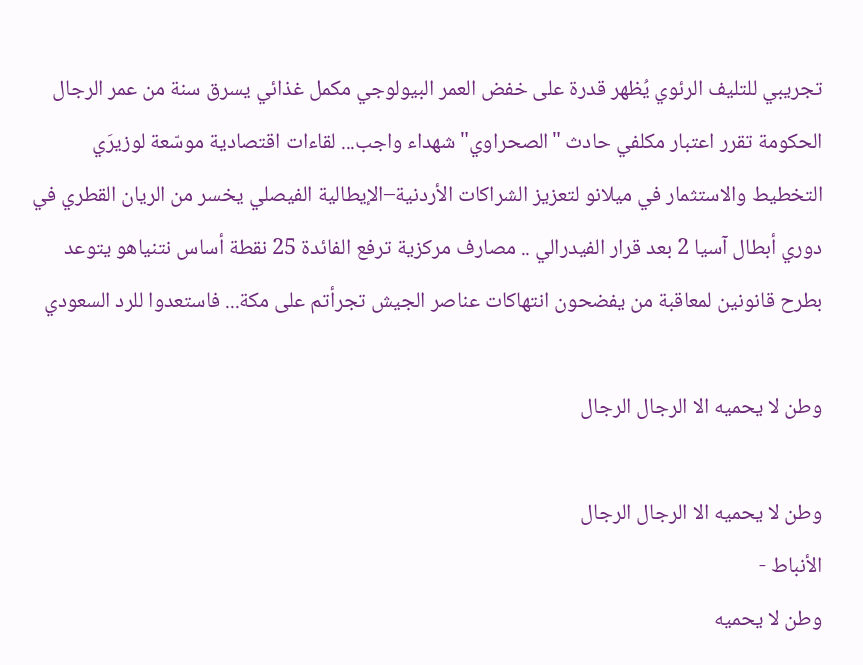تجريبي للتليف الرئوي يُظهر قدرة على خفض العمر البيولوجي مكمل غذائي يسرق سنة من عمر الرجال الحكومة تقرر اعتبار مكلفي حادث "الصحراوي" شهداء واجب... لقاءات اقتصادية موسّعة لوزيرَي التخطيط والاستثمار في ميلانو لتعزيز الشراكات الأردنية–الإيطالية الفيصلي يخسر من الريان القطري في دوري أبطال آسيا 2 بعد قرار الفيدرالي .. مصارف مركزية ترفع الفائدة 25 نقطة أساس نتنياهو يتوعد بطرح قانونين لمعاقبة من يفضحون انتهاكات عناصر الجيش تجرأتم على مكة... فاستعدوا للرد السعودي

وطن لا يحميه الا الرجال الرجال

وطن لا يحميه الا الرجال الرجال
الأنباط -
وطن لا يحميه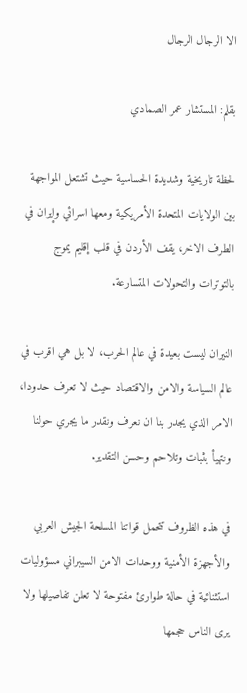الا الرجال الرجال

بقلم: المستشار عمر الصمادي

لحظة تاريخية وشديدة الحساسية حيث تشتعل المواجهة بين الولايات المتحدة الأمريكية ومعها اسرائي وإيران في الطرف الاخر، يقف الأردن في قلب إقليم يموج بالتوترات والتحولات المتسارعة.

النيران ليست بعيدة في عالم الحرب، لا بل هي اقرب في عالم السياسة والامن والاقتصاد حيث لا تعرف حدودا، الامر الذي يجدر بنا ان نعرف ونقدر ما يجري حولنا ونتهيأ بثبات وتلاحم وحسن التقدير.

في هذه الظروف تتحمل قواتنا المسلحة الجيش العربي والأجهزة الأمنية ووحدات الامن السيبراني مسؤوليات استثنائية في حالة طوارئ مفتوحة لا تعلن تفاصيلها ولا يرى الناس حجمها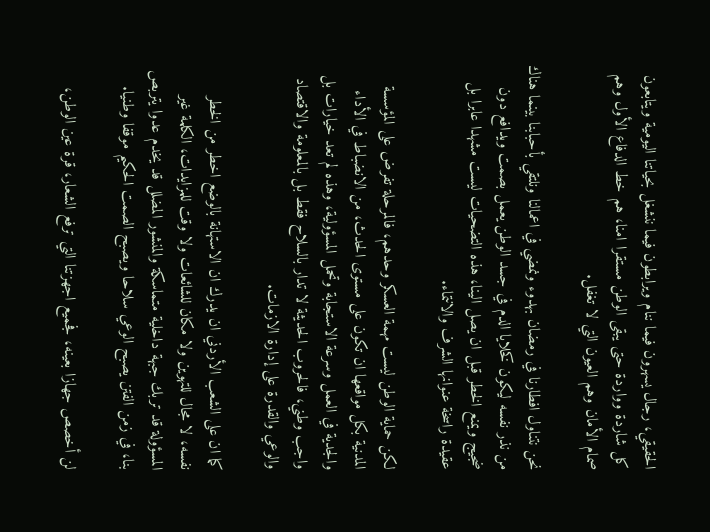الحقيقي، رجال يسهرون فيما ننام ويرابطون فيما ننشغل بحياتنا اليومية ويتابعون كل شاردة وواردة حتى يبقى الوطن مستقرا امنا، هم خط الدفاع الأول وهم صمام الأمان وهم العيون التي لا تغفل.

نحن نتناول افطارنا في رمضان بهدوء ونمضي في اعمالنا ونلتقي بأحبابنا بينما هناك من نذر نفسه ليكون كخلايا الدم في جسد الوطن يعمل بصمت ويدافع دون ضجيج ويمنع الخطر قبل ان يصل الينا، هذه التضحيات ليست مشهدا عابرا بل عقيدة راسخة عنوانها الشرف والانتماء.

لكن حماية الوطن ليست مهمة العسكر وحدهم، فالمرحلة تفرض على المؤسسة المدنية بكل مواقعها ان تكون على مستوى الحدث، من الانضباط في الأداء والجدية في العمل وسرعة الاستجابة وتحمل المسؤولية، وهذه لم تعد خيارات بل واجب وطني، فالحروب الحديثة لا تدار بالسلاح فقط بل بالمعلومة والاقتصاد والوعي والقدرة على إدارة الازمات.

كما ان على الشعب الأردني ان يدرك ان الاستهانة بالوضع اخطر من الخطر نفسه، لا مجال للتهوين ولا مكان للشائعات ولا وقت للمزايدات، الكلمة غير المسؤولة قد تربك جبهة داخلية متماسكة والمنشور المضلل قد يخدم عدوا يتربص بنا، في زمن الفتن يصبح الوعي سلاحا ويصبح الصمت الحكيم موقفا وطنيا.

لن أخصص جهازا بعينه، فجميع اجهزتنا التي ترفع الشعار، قرة عين الوطن،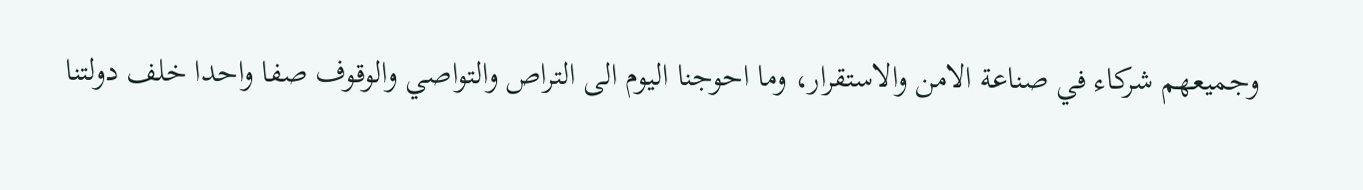وجميعهم شركاء في صناعة الامن والاستقرار، وما احوجنا اليوم الى التراص والتواصي والوقوف صفا واحدا خلف دولتنا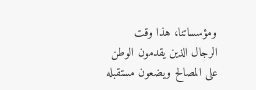ومؤسساتنا، هذا وقت الرجال الذين يقدمون الوطن على المصالح ويضعون مستقبله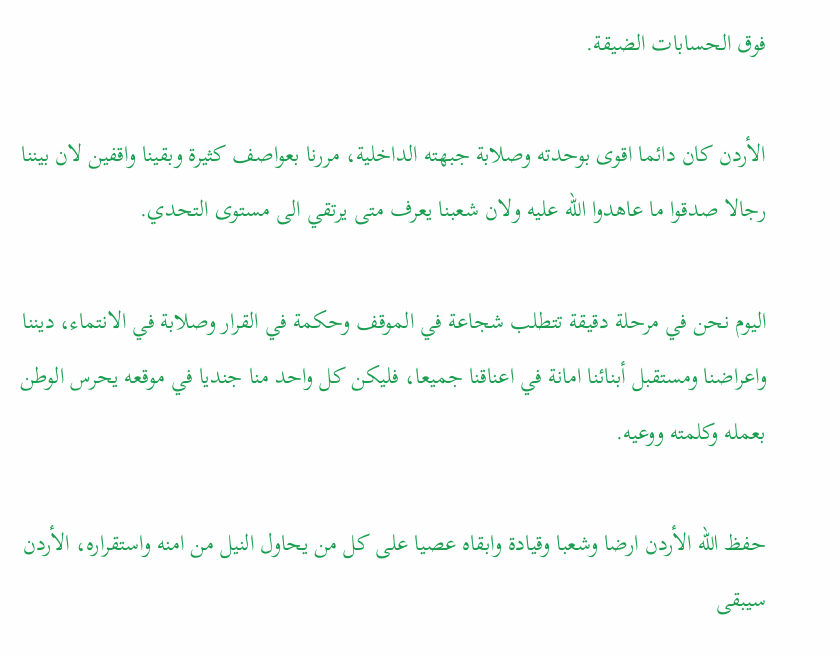فوق الحسابات الضيقة.

الأردن كان دائما اقوى بوحدته وصلابة جبهته الداخلية، مررنا بعواصف كثيرة وبقينا واقفين لان بيننا رجالا صدقوا ما عاهدوا الله عليه ولان شعبنا يعرف متى يرتقي الى مستوى التحدي.

اليوم نحن في مرحلة دقيقة تتطلب شجاعة في الموقف وحكمة في القرار وصلابة في الانتماء، ديننا واعراضنا ومستقبل أبنائنا امانة في اعناقنا جميعا، فليكن كل واحد منا جنديا في موقعه يحرس الوطن بعمله وكلمته ووعيه.

حفظ الله الأردن ارضا وشعبا وقيادة وابقاه عصيا على كل من يحاول النيل من امنه واستقراره، الأردن سيبقى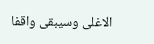الاغلى وسيبقى واقفا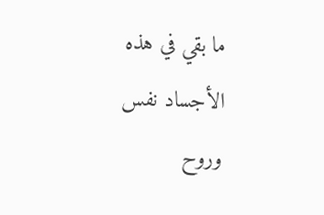ما بقي في هذه الأجساد نفس وروح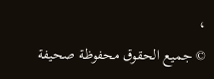،
© جميع الحقوق محفوظة صحيفة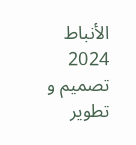الأنباط 2024
تصميم و تطوير